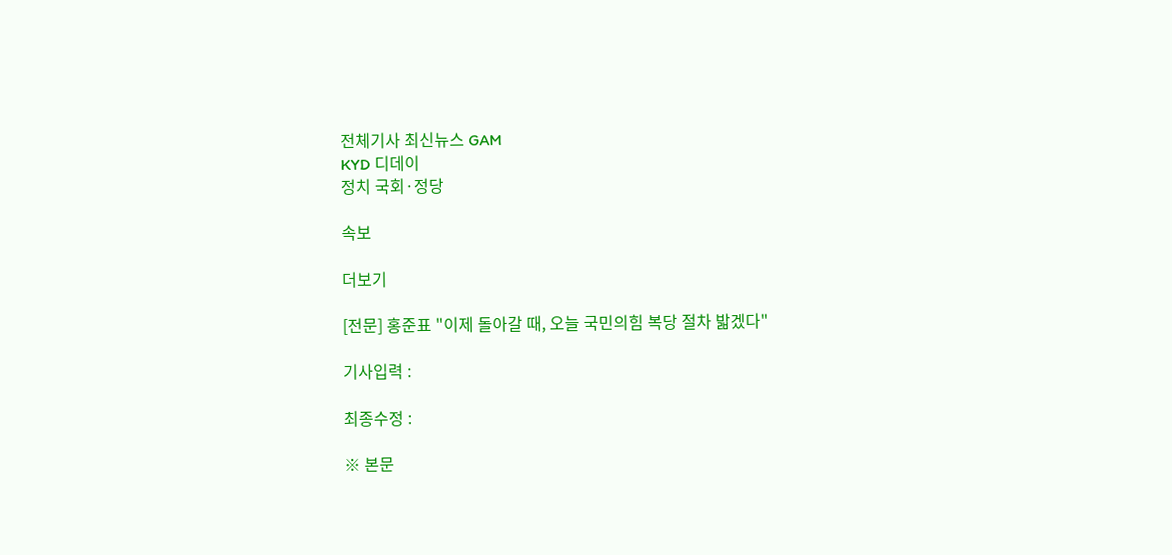전체기사 최신뉴스 GAM
KYD 디데이
정치 국회·정당

속보

더보기

[전문] 홍준표 "이제 돌아갈 때, 오늘 국민의힘 복당 절차 밟겠다"

기사입력 :

최종수정 :

※ 본문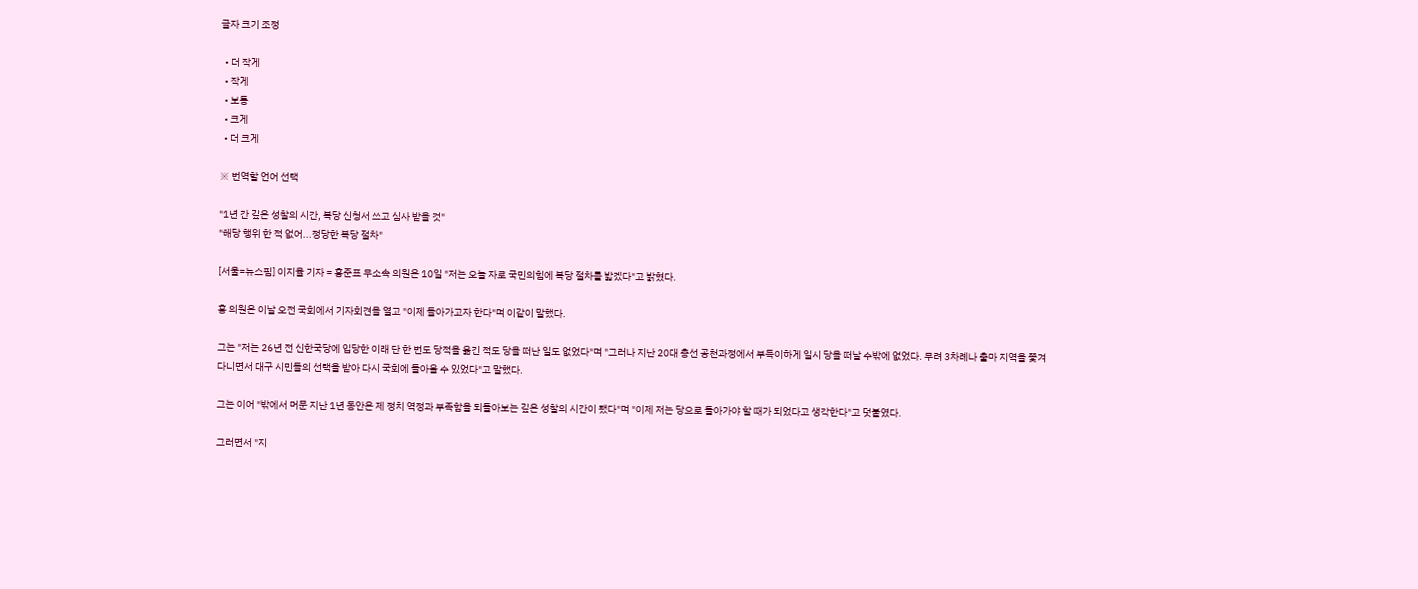글자 크기 조정

  • 더 작게
  • 작게
  • 보통
  • 크게
  • 더 크게

※ 번역할 언어 선택

"1년 간 깊은 성찰의 시간, 복당 신청서 쓰고 심사 받을 것"
"해당 행위 한 적 없어...정당한 복당 절차"

[서울=뉴스핌] 이지율 기자 = 홍준표 무소속 의원은 10일 "저는 오늘 자로 국민의힘에 복당 절차를 밟겠다"고 밝혔다.

홍 의원은 이날 오전 국회에서 기자회견을 열고 "이제 돌아가고자 한다"며 이같이 말했다.

그는 "저는 26년 전 신한국당에 입당한 이래 단 한 번도 당적을 옮긴 적도 당을 떠난 일도 없었다"며 "그러나 지난 20대 총선 공천과정에서 부득이하게 일시 당을 떠날 수밖에 없었다. 무려 3차례나 출마 지역을 쫓겨 다니면서 대구 시민들의 선택을 받아 다시 국회에 돌아올 수 있었다"고 말했다.

그는 이어 "밖에서 머문 지난 1년 동안은 제 정치 역정과 부족함을 되돌아보는 깊은 성찰의 시간이 됐다"며 "이제 저는 당으로 돌아가야 할 때가 되었다고 생각한다"고 덧붙였다.

그러면서 "지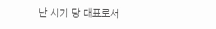난 시기 당 대표로서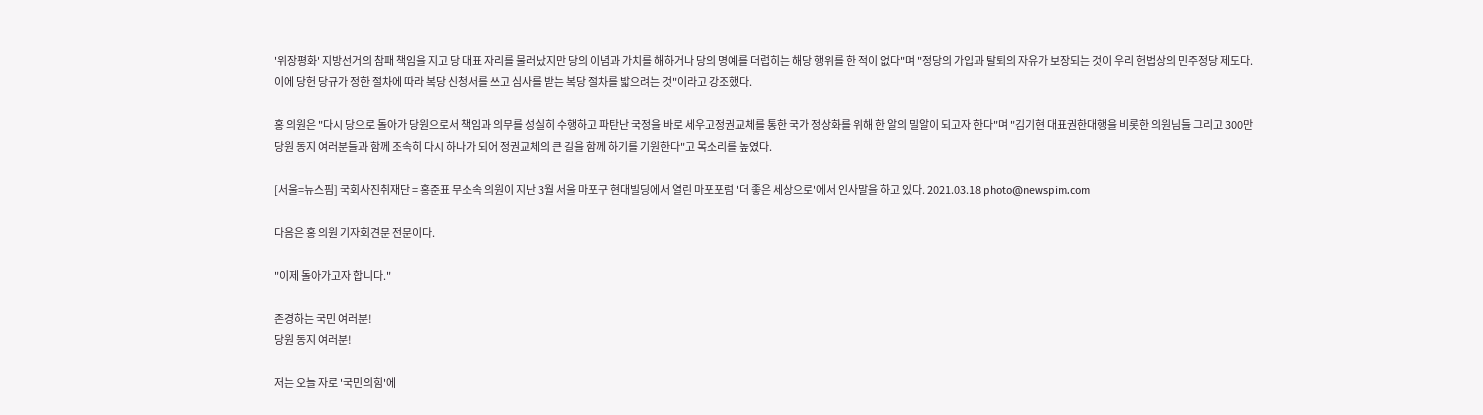'위장평화' 지방선거의 참패 책임을 지고 당 대표 자리를 물러났지만 당의 이념과 가치를 해하거나 당의 명예를 더럽히는 해당 행위를 한 적이 없다"며 "정당의 가입과 탈퇴의 자유가 보장되는 것이 우리 헌법상의 민주정당 제도다. 이에 당헌 당규가 정한 절차에 따라 복당 신청서를 쓰고 심사를 받는 복당 절차를 밟으려는 것"이라고 강조했다.

홍 의원은 "다시 당으로 돌아가 당원으로서 책임과 의무를 성실히 수행하고 파탄난 국정을 바로 세우고정권교체를 통한 국가 정상화를 위해 한 알의 밀알이 되고자 한다"며 "김기현 대표권한대행을 비롯한 의원님들 그리고 300만 당원 동지 여러분들과 함께 조속히 다시 하나가 되어 정권교체의 큰 길을 함께 하기를 기원한다"고 목소리를 높였다.

[서울=뉴스핌] 국회사진취재단 = 홍준표 무소속 의원이 지난 3월 서울 마포구 현대빌딩에서 열린 마포포럼 '더 좋은 세상으로'에서 인사말을 하고 있다. 2021.03.18 photo@newspim.com

다음은 홍 의원 기자회견문 전문이다.

"이제 돌아가고자 합니다."

존경하는 국민 여러분!
당원 동지 여러분!

저는 오늘 자로 '국민의힘'에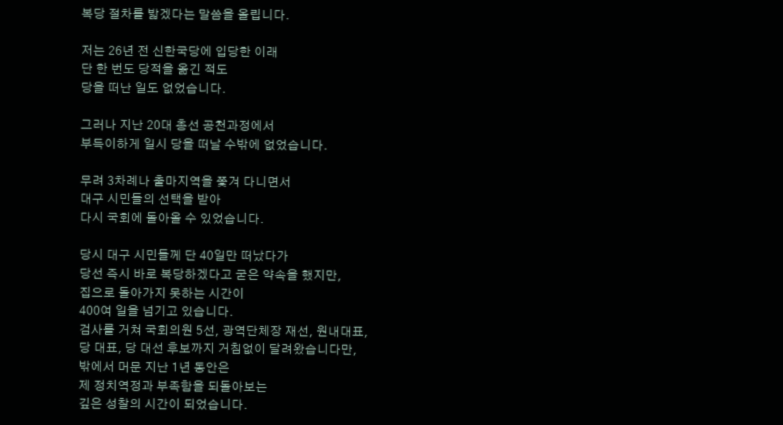복당 절차를 밟겠다는 말씀을 올립니다.

저는 26년 전 신한국당에 입당한 이래
단 한 번도 당적을 옮긴 적도
당을 떠난 일도 없었습니다.

그러나 지난 20대 총선 공천과정에서
부득이하게 일시 당을 떠날 수밖에 없었습니다.

무려 3차례나 출마지역을 쫓겨 다니면서
대구 시민들의 선택을 받아
다시 국회에 돌아올 수 있었습니다.

당시 대구 시민들께 단 40일만 떠났다가
당선 즉시 바로 복당하겠다고 굳은 약속을 했지만,
집으로 돌아가지 못하는 시간이
400여 일을 넘기고 있습니다.
검사를 거쳐 국회의원 5선, 광역단체장 재선, 원내대표,
당 대표, 당 대선 후보까지 거침없이 달려왔습니다만,
밖에서 머문 지난 1년 동안은
제 정치역정과 부족함을 되돌아보는
깊은 성찰의 시간이 되었습니다.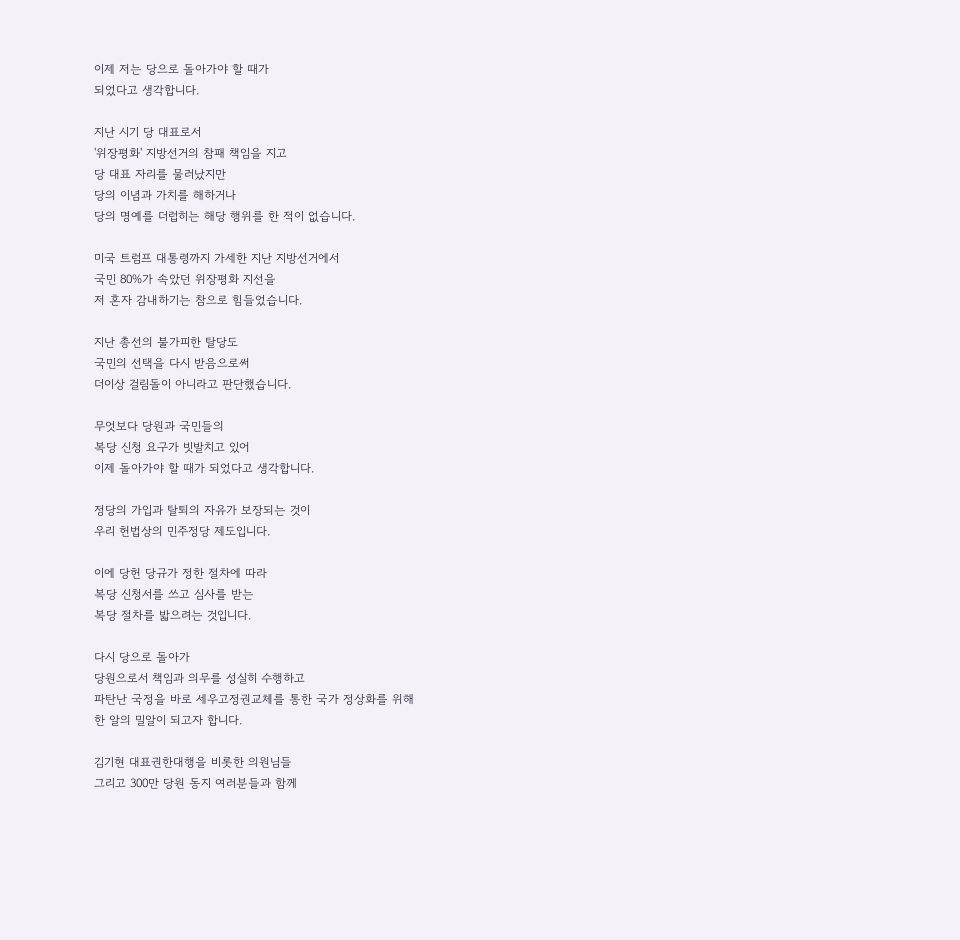이제 저는 당으로 돌아가야 할 때가
되었다고 생각합니다.

지난 시기 당 대표로서
'위장평화' 지방선거의 참패 책임을 지고
당 대표 자리를 물러났지만
당의 이념과 가치를 해하거나
당의 명예를 더럽히는 해당 행위를 한 적이 없습니다.

미국 트럼프 대통령까지 가세한 지난 지방선거에서
국민 80%가 속았던 위장평화 지선을
저 혼자 감내하기는 참으로 힘들었습니다.

지난 총선의 불가피한 탈당도
국민의 선택을 다시 받음으로써
더이상 걸림돌이 아니라고 판단했습니다.

무엇보다 당원과 국민들의
복당 신청 요구가 빗발치고 있어
이제 돌아가야 할 때가 되었다고 생각합니다.

정당의 가입과 탈퇴의 자유가 보장되는 것이
우리 헌법상의 민주정당 제도입니다.

이에 당헌 당규가 정한 절차에 따라
복당 신청서를 쓰고 심사를 받는
복당 절차를 밟으려는 것입니다.

다시 당으로 돌아가
당원으로서 책임과 의무를 성실히 수행하고
파탄난 국정을 바로 세우고정권교체를 통한 국가 정상화를 위해
한 알의 밀알이 되고자 합니다.

김기현 대표권한대행을 비롯한 의원님들
그리고 300만 당원 동지 여러분들과 함께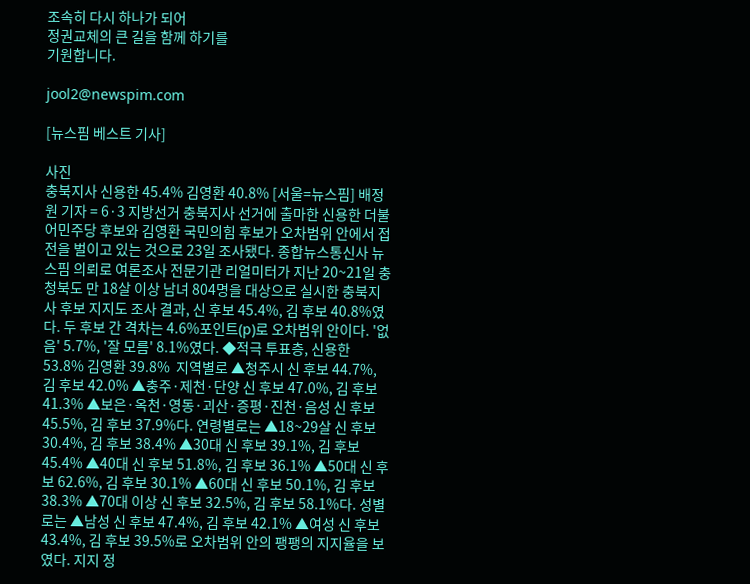조속히 다시 하나가 되어
정권교체의 큰 길을 함께 하기를
기원합니다.

jool2@newspim.com

[뉴스핌 베스트 기사]

사진
충북지사 신용한 45.4% 김영환 40.8% [서울=뉴스핌] 배정원 기자 = 6·3 지방선거 충북지사 선거에 출마한 신용한 더불어민주당 후보와 김영환 국민의힘 후보가 오차범위 안에서 접전을 벌이고 있는 것으로 23일 조사됐다. 종합뉴스통신사 뉴스핌 의뢰로 여론조사 전문기관 리얼미터가 지난 20~21일 충청북도 만 18살 이상 남녀 804명을 대상으로 실시한 충북지사 후보 지지도 조사 결과, 신 후보 45.4%, 김 후보 40.8%였다. 두 후보 간 격차는 4.6%포인트(p)로 오차범위 안이다. '없음' 5.7%, '잘 모름' 8.1%였다. ◆적극 투표층, 신용한 53.8% 김영환 39.8%  지역별로 ▲청주시 신 후보 44.7%, 김 후보 42.0% ▲충주·제천·단양 신 후보 47.0%, 김 후보 41.3% ▲보은·옥천·영동·괴산·증평·진천·음성 신 후보 45.5%, 김 후보 37.9%다. 연령별로는 ▲18~29살 신 후보 30.4%, 김 후보 38.4% ▲30대 신 후보 39.1%, 김 후보 45.4% ▲40대 신 후보 51.8%, 김 후보 36.1% ▲50대 신 후보 62.6%, 김 후보 30.1% ▲60대 신 후보 50.1%, 김 후보 38.3% ▲70대 이상 신 후보 32.5%, 김 후보 58.1%다. 성별로는 ▲남성 신 후보 47.4%, 김 후보 42.1% ▲여성 신 후보 43.4%, 김 후보 39.5%로 오차범위 안의 팽팽의 지지율을 보였다. 지지 정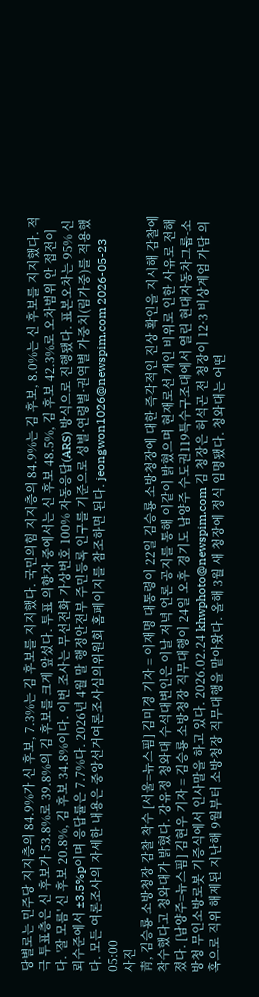당별로는 민주당 지지층의 84.9%가 신 후보, 7.3%는 김 후보를 지지했다. 국민의힘 지지층의 84.9%는 김 후보, 8.0%는 신 후보를 지지했다. 적극 투표층은 신 후보가 53.8%로 39.8%의 김 후보를 크게 앞섰다. 투표 의향자 중에서는 신 후보 48.5%, 김 후보 42.3%로 오차범위 안 접전이다. '잘 모름' 신 후보 20.8%, 김 후보 34.8%이다. 이번 조사는 무선전화 가상번호 100% 자동응답(ARS) 방식으로 진행됐다. 표본오차는 95% 신뢰수준에서 ±3.5%p이며 응답률은 7.7%다. 2026년 4월 말 행정안전부 주민등록 인구를 기준으로 성별·연령별·권역별 가중치(림가중)를 적용했다. 모든 여론조사의 자세한 내용은 중앙선거여론조사심의위원회 홈페이지를 참조하면 된다. jeongwon1026@newspim.com 2026-05-23 05:00
사진
靑, 김승룡 소방청장 감찰 착수 [서울=뉴스핌] 김미경 기자 = 이재명 대통령이 22일 김승룡 소방청장에 대한 즉각적인 진상 확인을 지시해 감찰에 착수했다고 청와대가 밝혔다. 강유정 청와대 수석대변인은 이날 저녁 언론 공지를 통해 이같이 밝혔으며 현재로선 개인 비위로 인한 사유로 전해졌다. [남양주=뉴스핌] 김현우 기자 = 김승룡 소방청장 직무대행이 24일 오후 경기도 남양주 수도권119특수구조대에서 열린 현대자동차그룹-소방청 무인소방로봇 기증식에서 인사말을 하고 있다. 2026.02.24 khwphoto@newspim.com 김 청장은 허석곤 전 청장이 12·3 비상계엄 가담 의혹으로 직위 해제된 지난해 9월부터 소방청장 직무대행을 맡아왔다. 올해 3월 새 청장에 정식 임명됐다. 청와대는 어떤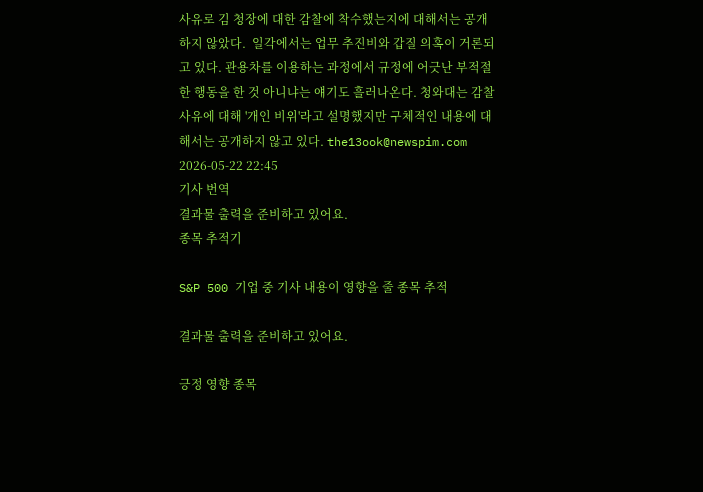사유로 김 청장에 대한 감찰에 착수했는지에 대해서는 공개하지 않았다.  일각에서는 업무 추진비와 갑질 의혹이 거론되고 있다. 관용차를 이용하는 과정에서 규정에 어긋난 부적절한 행동을 한 것 아니냐는 얘기도 흘러나온다. 청와대는 감찰 사유에 대해 '개인 비위'라고 설명했지만 구체적인 내용에 대해서는 공개하지 않고 있다. the13ook@newspim.com 2026-05-22 22:45
기사 번역
결과물 출력을 준비하고 있어요.
종목 추적기

S&P 500 기업 중 기사 내용이 영향을 줄 종목 추적

결과물 출력을 준비하고 있어요.

긍정 영향 종목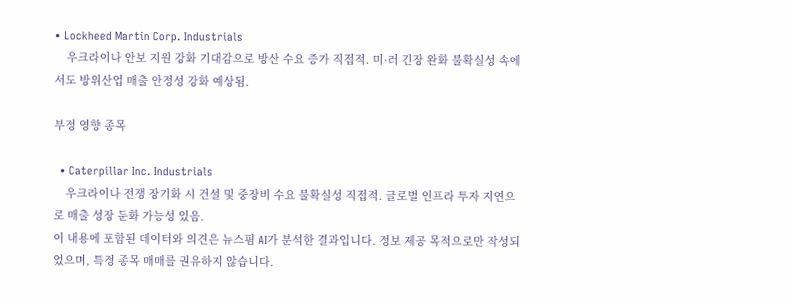• Lockheed Martin Corp. Industrials
    우크라이나 안보 지원 강화 기대감으로 방산 수요 증가 직접적. 미·러 긴장 완화 불확실성 속에서도 방위산업 매출 안정성 강화 예상됨.

부정 영향 종목

  • Caterpillar Inc. Industrials
    우크라이나 전쟁 장기화 시 건설 및 중장비 수요 불확실성 직접적. 글로벌 인프라 투자 지연으로 매출 성장 둔화 가능성 있음.
이 내용에 포함된 데이터와 의견은 뉴스핌 AI가 분석한 결과입니다. 정보 제공 목적으로만 작성되었으며, 특정 종목 매매를 권유하지 않습니다.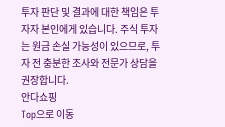투자 판단 및 결과에 대한 책임은 투자자 본인에게 있습니다. 주식 투자는 원금 손실 가능성이 있으므로, 투자 전 충분한 조사와 전문가 상담을 권장합니다.
안다쇼핑
Top으로 이동